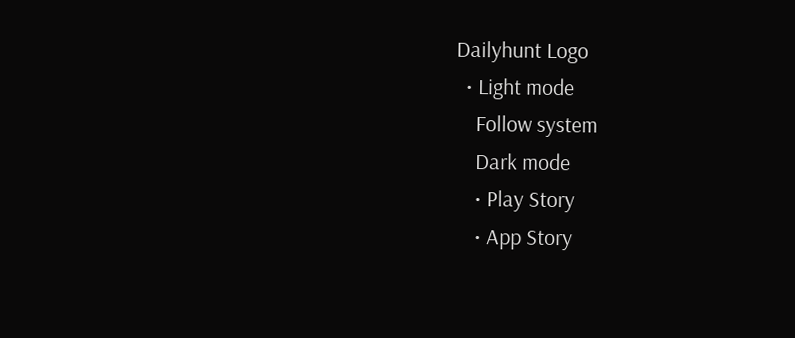Dailyhunt Logo
  • Light mode
    Follow system
    Dark mode
    • Play Story
    • App Story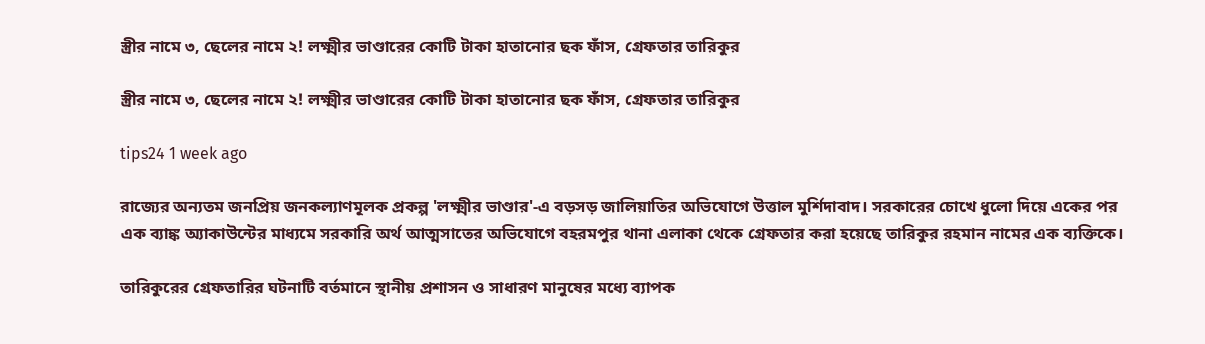স্ত্রীর নামে ৩, ছেলের নামে ২! লক্ষ্মীর ভাণ্ডারের কোটি টাকা হাতানোর ছক ফাঁস, গ্রেফতার তারিকুর

স্ত্রীর নামে ৩, ছেলের নামে ২! লক্ষ্মীর ভাণ্ডারের কোটি টাকা হাতানোর ছক ফাঁস, গ্রেফতার তারিকুর

tips24 1 week ago

রাজ্যের অন্যতম জনপ্রিয় জনকল্যাণমূলক প্রকল্প 'লক্ষ্মীর ভাণ্ডার'-এ বড়সড় জালিয়াতির অভিযোগে উত্তাল মুর্শিদাবাদ। সরকারের চোখে ধুলো দিয়ে একের পর এক ব্যাঙ্ক অ্যাকাউন্টের মাধ্যমে সরকারি অর্থ আত্মসাতের অভিযোগে বহরমপুর থানা এলাকা থেকে গ্রেফতার করা হয়েছে তারিকুর রহমান নামের এক ব্যক্তিকে।

তারিকুরের গ্রেফতারির ঘটনাটি বর্তমানে স্থানীয় প্রশাসন ও সাধারণ মানুষের মধ্যে ব্যাপক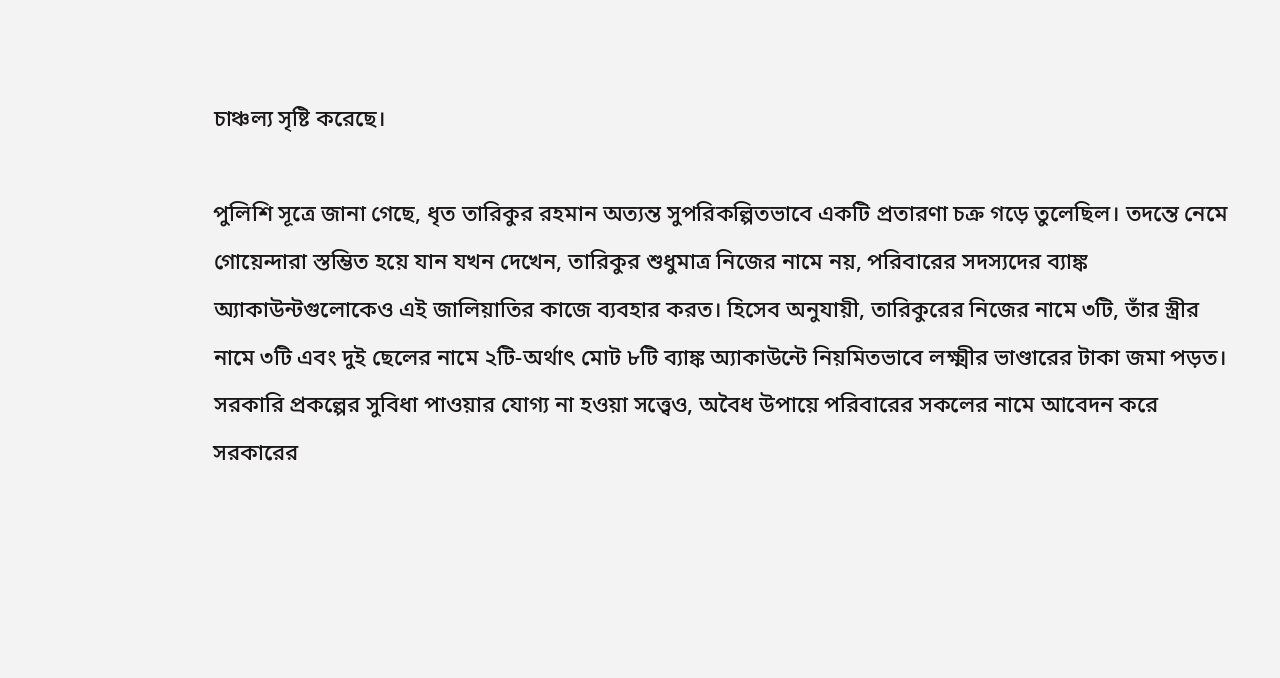চাঞ্চল্য সৃষ্টি করেছে।

পুলিশি সূত্রে জানা গেছে, ধৃত তারিকুর রহমান অত্যন্ত সুপরিকল্পিতভাবে একটি প্রতারণা চক্র গড়ে তুলেছিল। তদন্তে নেমে গোয়েন্দারা স্তম্ভিত হয়ে যান যখন দেখেন, তারিকুর শুধুমাত্র নিজের নামে নয়, পরিবারের সদস্যদের ব্যাঙ্ক অ্যাকাউন্টগুলোকেও এই জালিয়াতির কাজে ব্যবহার করত। হিসেব অনুযায়ী, তারিকুরের নিজের নামে ৩টি, তাঁর স্ত্রীর নামে ৩টি এবং দুই ছেলের নামে ২টি-অর্থাৎ মোট ৮টি ব্যাঙ্ক অ্যাকাউন্টে নিয়মিতভাবে লক্ষ্মীর ভাণ্ডারের টাকা জমা পড়ত। সরকারি প্রকল্পের সুবিধা পাওয়ার যোগ্য না হওয়া সত্ত্বেও, অবৈধ উপায়ে পরিবারের সকলের নামে আবেদন করে সরকারের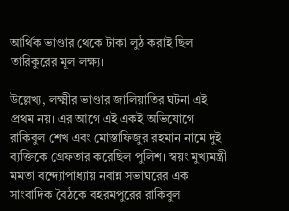আর্থিক ভাণ্ডার থেকে টাকা লুঠ করাই ছিল তারিকুরের মূল লক্ষ্য।

উল্লেখ্য, লক্ষ্মীর ভাণ্ডার জালিয়াতির ঘটনা এই প্রথম নয়। এর আগে এই একই অভিযোগে রাকিবুল শেখ এবং মোস্তাফিজুর রহমান নামে দুই ব্যক্তিকে গ্রেফতার করেছিল পুলিশ। স্বয়ং মুখ্যমন্ত্রী মমতা বন্দ্যোপাধ্যায় নবান্ন সভাঘরের এক সাংবাদিক বৈঠকে বহরমপুরের রাকিবুল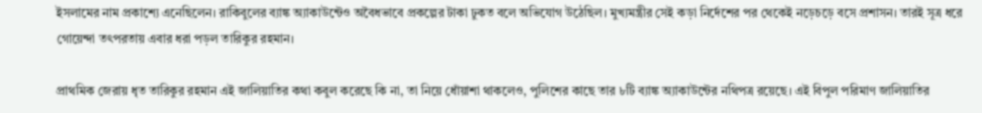ইসলামের নাম প্রকাশ্যে এনেছিলেন। রাকিবুলের ব্যাঙ্ক অ্যাকাউন্টেও অবৈধভাবে প্রকল্পের টাকা ঢুকত বলে অভিযোগ উঠেছিল। মুখ্যমন্ত্রীর সেই কড়া নির্দেশের পর থেকেই নড়েচড়ে বসে প্রশাসন। তারই সূত্র ধরে গোয়েন্দা তৎপরতায় এবার ধরা পড়ল তারিকুর রহমান।

প্রাথমিক জেরায় ধৃত তারিকুর রহমান এই জালিয়াতির কথা কবুল করেছে কি না, তা নিয়ে ধোঁয়াশা থাকলেও, পুলিশের কাছে তার ৮টি ব্যাঙ্ক অ্যাকাউন্টের নথিপত্র রয়েছে। এই বিপুল পরিমাণ জালিয়াতির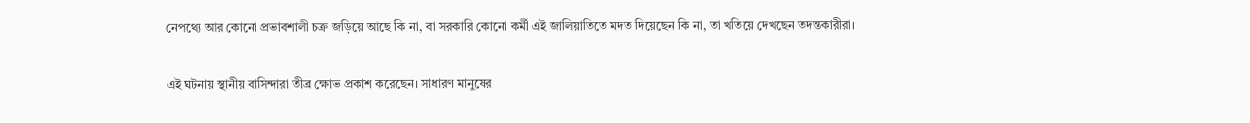নেপথ্যে আর কোনো প্রভাবশালী চক্র জড়িয়ে আছে কি না, বা সরকারি কোনো কর্মী এই জালিয়াতিতে মদত দিয়েছেন কি না, তা খতিয়ে দেখছেন তদন্তকারীরা।

এই ঘটনায় স্থানীয় বাসিন্দারা তীব্র ক্ষোভ প্রকাশ করেছেন। সাধারণ মানুষের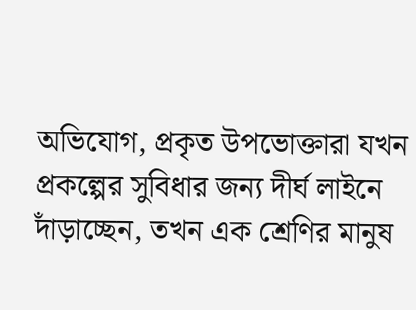অভিযোগ, প্রকৃত উপভোক্তারা যখন প্রকল্পের সুবিধার জন্য দীর্ঘ লাইনে দাঁড়াচ্ছেন, তখন এক শ্রেণির মানুষ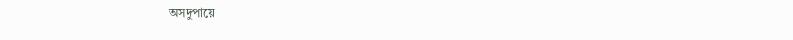অসদুপায়ে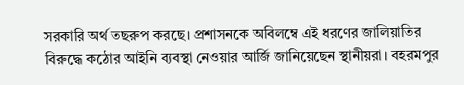সরকারি অর্থ তছরুপ করছে। প্রশাসনকে অবিলম্বে এই ধরণের জালিয়াতির বিরুদ্ধে কঠোর আইনি ব্যবস্থা নেওয়ার আর্জি জানিয়েছেন স্থানীয়রা। বহরমপুর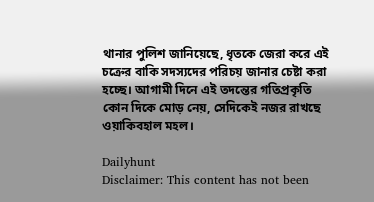থানার পুলিশ জানিয়েছে, ধৃতকে জেরা করে এই চক্রের বাকি সদস্যদের পরিচয় জানার চেষ্টা করা হচ্ছে। আগামী দিনে এই তদন্তের গতিপ্রকৃতি কোন দিকে মোড় নেয়, সেদিকেই নজর রাখছে ওয়াকিবহাল মহল।

Dailyhunt
Disclaimer: This content has not been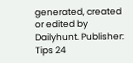generated, created or edited by Dailyhunt. Publisher: Tips 24